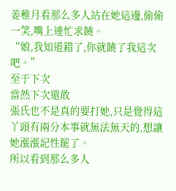姜稚月看那么多人站在她這邊,偷偷一笑,嘴上連忙求饒。
“娘,我知道錯了,你就饒了我這次吧。”
至于下次
當然下次還敢
張氏也不是真的要打她,只是覺得這丫頭有兩分本事就無法無天的,想讓她漲漲記性罷了。
所以看到那么多人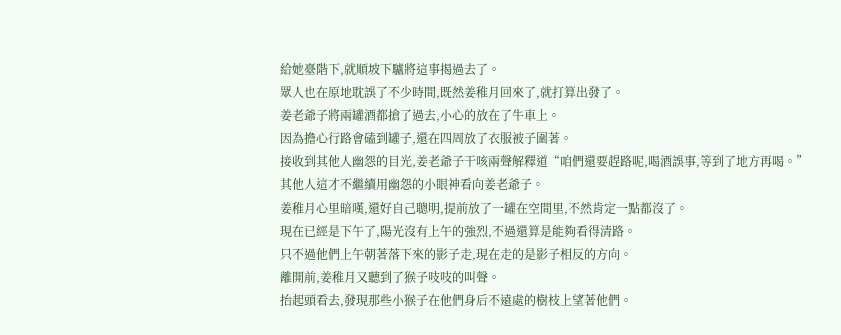給她臺階下,就順坡下驢將這事揭過去了。
眾人也在原地耽誤了不少時間,既然姜稚月回來了,就打算出發了。
姜老爺子將兩罐酒都搶了過去,小心的放在了牛車上。
因為擔心行路會磕到罐子,還在四周放了衣服被子圍著。
接收到其他人幽怨的目光,姜老爺子干咳兩聲解釋道“咱們還要趕路呢,喝酒誤事,等到了地方再喝。”
其他人這才不繼續用幽怨的小眼神看向姜老爺子。
姜稚月心里暗嘆,還好自己聰明,提前放了一罐在空間里,不然肯定一點都沒了。
現在已經是下午了,陽光沒有上午的強烈,不過還算是能夠看得清路。
只不過他們上午朝著落下來的影子走,現在走的是影子相反的方向。
離開前,姜稚月又聽到了猴子吱吱的叫聲。
抬起頭看去,發現那些小猴子在他們身后不遠處的樹枝上望著他們。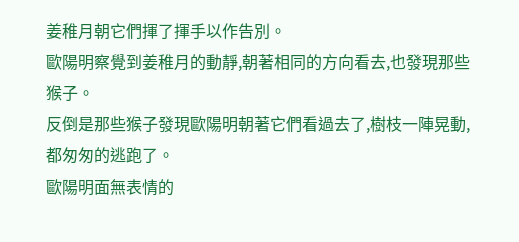姜稚月朝它們揮了揮手以作告別。
歐陽明察覺到姜稚月的動靜,朝著相同的方向看去,也發現那些猴子。
反倒是那些猴子發現歐陽明朝著它們看過去了,樹枝一陣晃動,都匆匆的逃跑了。
歐陽明面無表情的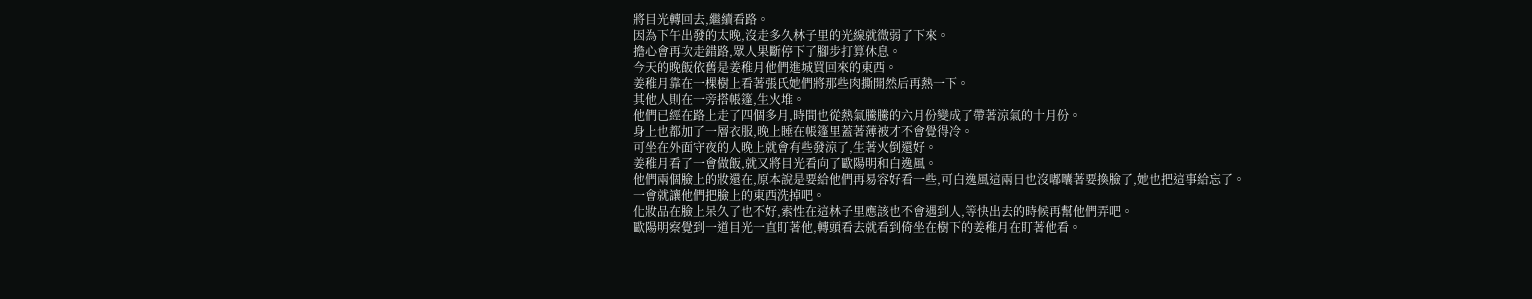將目光轉回去,繼續看路。
因為下午出發的太晚,沒走多久林子里的光線就微弱了下來。
擔心會再次走錯路,眾人果斷停下了腳步打算休息。
今天的晚飯依舊是姜稚月他們進城買回來的東西。
姜稚月靠在一棵樹上看著張氏她們將那些肉撕開然后再熱一下。
其他人則在一旁搭帳篷,生火堆。
他們已經在路上走了四個多月,時間也從熱氣騰騰的六月份變成了帶著涼氣的十月份。
身上也都加了一層衣服,晚上睡在帳篷里蓋著薄被才不會覺得冷。
可坐在外面守夜的人晚上就會有些發涼了,生著火倒還好。
姜稚月看了一會做飯,就又將目光看向了歐陽明和白逸風。
他們兩個臉上的妝還在,原本說是要給他們再易容好看一些,可白逸風這兩日也沒嘟囔著要換臉了,她也把這事給忘了。
一會就讓他們把臉上的東西洗掉吧。
化妝品在臉上呆久了也不好,索性在這林子里應該也不會遇到人,等快出去的時候再幫他們弄吧。
歐陽明察覺到一道目光一直盯著他,轉頭看去就看到倚坐在樹下的姜稚月在盯著他看。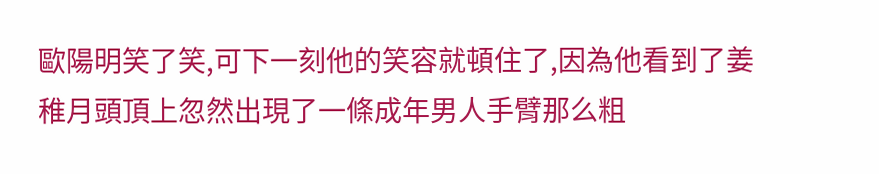歐陽明笑了笑,可下一刻他的笑容就頓住了,因為他看到了姜稚月頭頂上忽然出現了一條成年男人手臂那么粗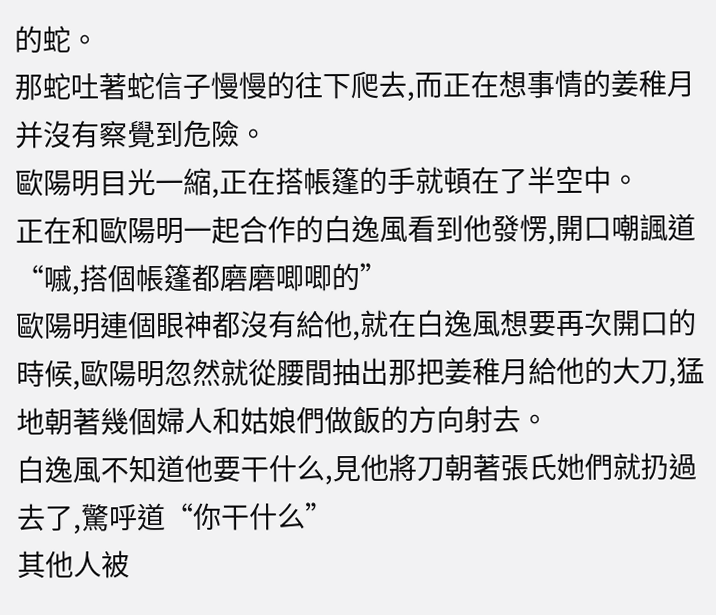的蛇。
那蛇吐著蛇信子慢慢的往下爬去,而正在想事情的姜稚月并沒有察覺到危險。
歐陽明目光一縮,正在搭帳篷的手就頓在了半空中。
正在和歐陽明一起合作的白逸風看到他發愣,開口嘲諷道“嘁,搭個帳篷都磨磨唧唧的”
歐陽明連個眼神都沒有給他,就在白逸風想要再次開口的時候,歐陽明忽然就從腰間抽出那把姜稚月給他的大刀,猛地朝著幾個婦人和姑娘們做飯的方向射去。
白逸風不知道他要干什么,見他將刀朝著張氏她們就扔過去了,驚呼道“你干什么”
其他人被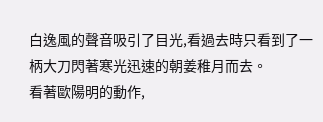白逸風的聲音吸引了目光,看過去時只看到了一柄大刀閃著寒光迅速的朝姜稚月而去。
看著歐陽明的動作,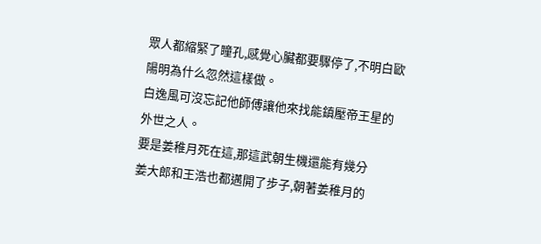眾人都縮緊了瞳孔,感覺心臟都要驟停了,不明白歐陽明為什么忽然這樣做。
白逸風可沒忘記他師傅讓他來找能鎮壓帝王星的外世之人。
要是姜稚月死在這,那這武朝生機還能有幾分
姜大郎和王浩也都邁開了步子,朝著姜稚月的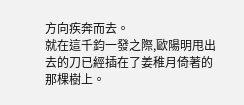方向疾奔而去。
就在這千鈞一發之際,歐陽明甩出去的刀已經插在了姜稚月倚著的那棵樹上。